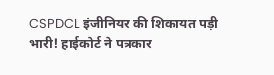CSPDCL इंजीनियर की शिकायत पड़ी भारी! हाईकोर्ट ने पत्रकार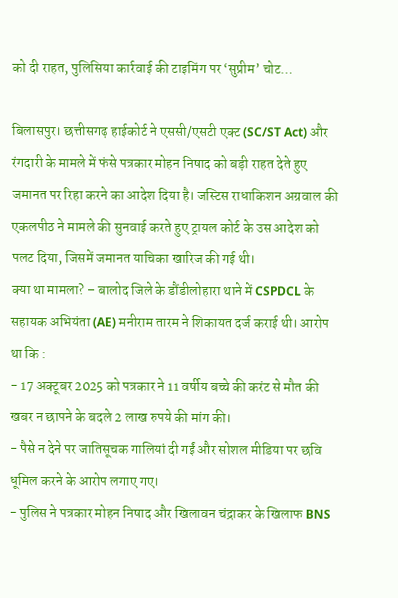को दी राहत, पुलिसिया कार्रवाई की टाइमिंग पर ‘सुप्रीम’ चोट…

बिलासपुर। छत्तीसगढ़ हाईकोर्ट ने एससी/एसटी एक्ट (SC/ST Act) और रंगदारी के मामले में फंसे पत्रकार मोहन निषाद को बड़ी राहत देते हुए जमानत पर रिहा करने का आदेश दिया है। जस्टिस राधाकिशन अग्रवाल की एकलपीठ ने मामले की सुनवाई करते हुए ट्रायल कोर्ट के उस आदेश को पलट दिया, जिसमें जमानत याचिका खारिज की गई थी।
क्या था मामला? – बालोद जिले के डौंडीलोहारा थाने में CSPDCL के सहायक अभियंता (AE) मनीराम तारम ने शिकायत दर्ज कराई थी। आरोप था कि :
- 17 अक्टूबर 2025 को पत्रकार ने 11 वर्षीय बच्चे की करंट से मौत की खबर न छापने के बदले 2 लाख रुपये की मांग की।
- पैसे न देने पर जातिसूचक गालियां दी गईं और सोशल मीडिया पर छवि धूमिल करने के आरोप लगाए गए।
- पुलिस ने पत्रकार मोहन निषाद और खिलावन चंद्राकर के खिलाफ BNS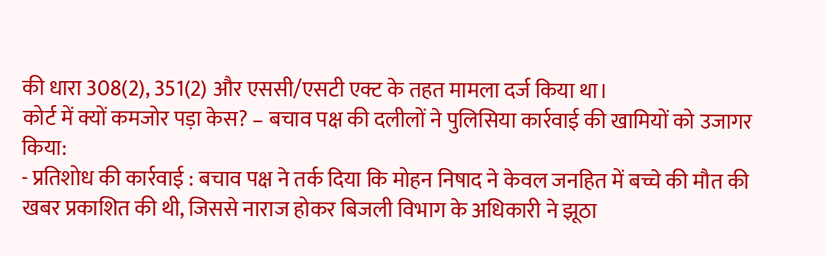की धारा 308(2), 351(2) और एससी/एसटी एक्ट के तहत मामला दर्ज किया था।
कोर्ट में क्यों कमजोर पड़ा केस? – बचाव पक्ष की दलीलों ने पुलिसिया कार्रवाई की खामियों को उजागर किया:
- प्रतिशोध की कार्रवाई : बचाव पक्ष ने तर्क दिया कि मोहन निषाद ने केवल जनहित में बच्चे की मौत की खबर प्रकाशित की थी, जिससे नाराज होकर बिजली विभाग के अधिकारी ने झूठा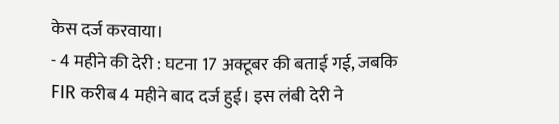केस दर्ज करवाया।
- 4 महीने की देरी : घटना 17 अक्टूबर की बताई गई, जबकि FIR करीब 4 महीने बाद दर्ज हुई। इस लंबी देरी ने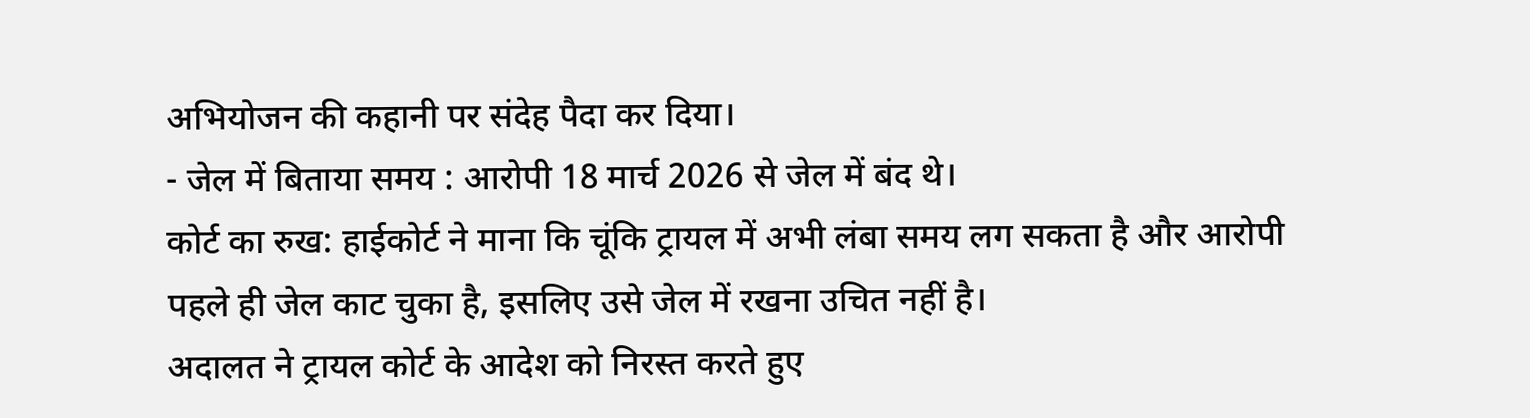अभियोजन की कहानी पर संदेह पैदा कर दिया।
- जेल में बिताया समय : आरोपी 18 मार्च 2026 से जेल में बंद थे।
कोर्ट का रुख: हाईकोर्ट ने माना कि चूंकि ट्रायल में अभी लंबा समय लग सकता है और आरोपी पहले ही जेल काट चुका है, इसलिए उसे जेल में रखना उचित नहीं है।
अदालत ने ट्रायल कोर्ट के आदेश को निरस्त करते हुए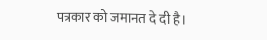पत्रकार को जमानत दे दी है।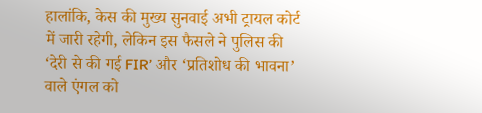हालांकि, केस की मुख्य सुनवाई अभी ट्रायल कोर्ट में जारी रहेगी, लेकिन इस फैसले ने पुलिस की ‘देरी से की गई FIR’ और ‘प्रतिशोध की भावना’ वाले एंगल को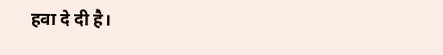हवा दे दी है।